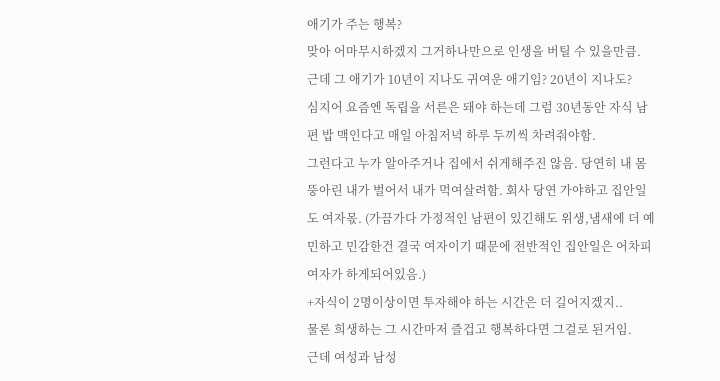애기가 주는 행복?
맞아 어마무시하겠지 그거하나만으로 인생을 버틸 수 있을만큼.
근데 그 애기가 10년이 지나도 귀여운 애기임? 20년이 지나도?
심지어 요즘엔 독립을 서른은 돼야 하는데 그럼 30년동안 자식 남편 밥 맥인다고 매일 아침저녁 하루 두끼씩 차려줘야함.
그런다고 누가 알아주거나 집에서 쉬게해주진 않음. 당연히 내 몸뚱아린 내가 벌어서 내가 먹여살려함. 회사 당연 가야하고 집안일도 여자몫. (가끔가다 가정적인 남편이 있긴해도 위생,냄새에 더 예민하고 민감한건 결국 여자이기 때문에 전반적인 집안일은 어차피 여자가 하게되어있음.)
+자식이 2명이상이면 투자해야 하는 시간은 더 길어지겠지..
물론 희생하는 그 시간마저 즐겁고 행복하다면 그걸로 된거임.
근데 여성과 남성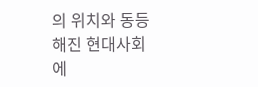의 위치와 동등해진 현대사회에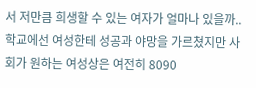서 저만큼 희생할 수 있는 여자가 얼마나 있을까..
학교에선 여성한테 성공과 야망을 가르쳤지만 사회가 원하는 여성상은 여전히 8090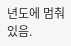년도에 멈춰있음.